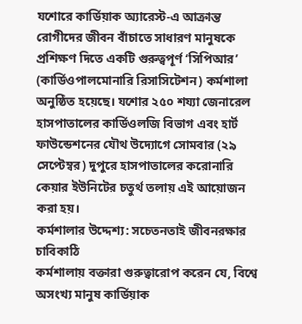যশোরে কার্ডিয়াক অ্যারেস্ট-এ আক্রান্ত রোগীদের জীবন বাঁচাতে সাধারণ মানুষকে প্রশিক্ষণ দিতে একটি গুরুত্বপূর্ণ ‘সিপিআর’ (কার্ডিওপালমোনারি রিসাসিটেশন) কর্মশালা অনুষ্ঠিত হয়েছে। যশোর ২৫০ শয্যা জেনারেল হাসপাতালের কার্ডিওলজি বিভাগ এবং হার্ট ফাউন্ডেশনের যৌথ উদ্যোগে সোমবার (২৯ সেপ্টেম্বর) দুপুরে হাসপাতালের করোনারি কেয়ার ইউনিটের চতুর্থ তলায় এই আয়োজন করা হয়।
কর্মশালার উদ্দেশ্য: সচেতনতাই জীবনরক্ষার চাবিকাঠি
কর্মশালায় বক্তারা গুরুত্বারোপ করেন যে, বিশ্বে অসংখ্য মানুষ কার্ডিয়াক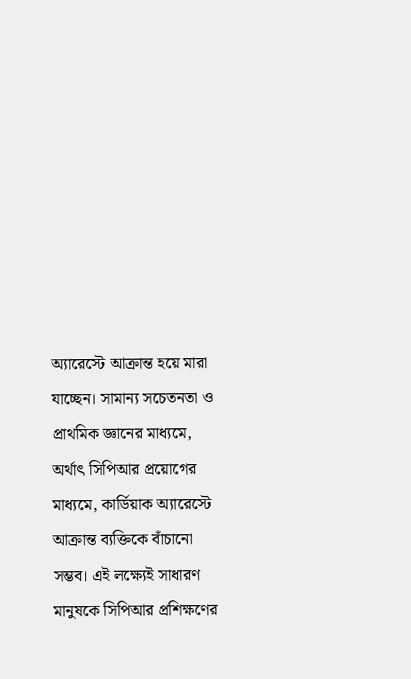অ্যারেস্টে আক্রান্ত হয়ে মারা যাচ্ছেন। সামান্য সচেতনতা ও প্রাথমিক জ্ঞানের মাধ্যমে, অর্থাৎ সিপিআর প্রয়োগের মাধ্যমে, কার্ডিয়াক অ্যারেস্টে আক্রান্ত ব্যক্তিকে বাঁচানো সম্ভব। এই লক্ষ্যেই সাধারণ মানুষকে সিপিআর প্রশিক্ষণের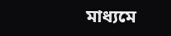মাধ্যমে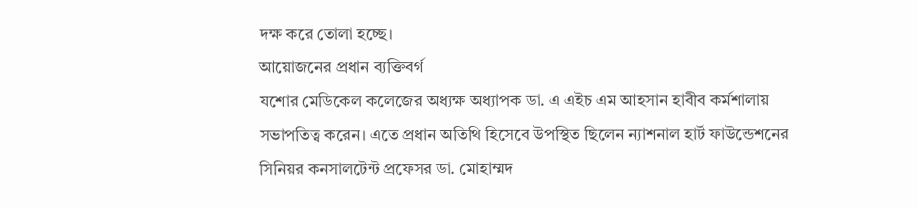দক্ষ করে তোলা হচ্ছে।
আয়োজনের প্রধান ব্যক্তিবর্গ
যশোর মেডিকেল কলেজের অধ্যক্ষ অধ্যাপক ডা. এ এইচ এম আহসান হাবীব কর্মশালায় সভাপতিত্ব করেন। এতে প্রধান অতিথি হিসেবে উপস্থিত ছিলেন ন্যাশনাল হার্ট ফাউন্ডেশনের সিনিয়র কনসালটেন্ট প্রফেসর ডা. মোহাম্মদ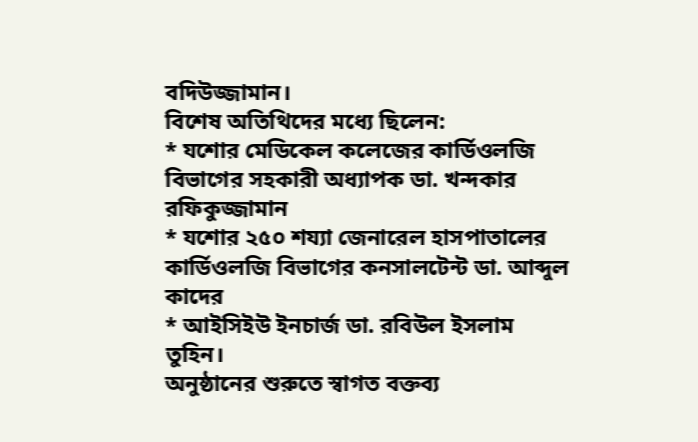বদিউজ্জামান।
বিশেষ অতিথিদের মধ্যে ছিলেন:
* যশোর মেডিকেল কলেজের কার্ডিওলজি বিভাগের সহকারী অধ্যাপক ডা. খন্দকার রফিকুজ্জামান
* যশোর ২৫০ শয্যা জেনারেল হাসপাতালের কার্ডিওলজি বিভাগের কনসালটেন্ট ডা. আব্দুল কাদের
* আইসিইউ ইনচার্জ ডা. রবিউল ইসলাম তুহিন।
অনুষ্ঠানের শুরুতে স্বাগত বক্তব্য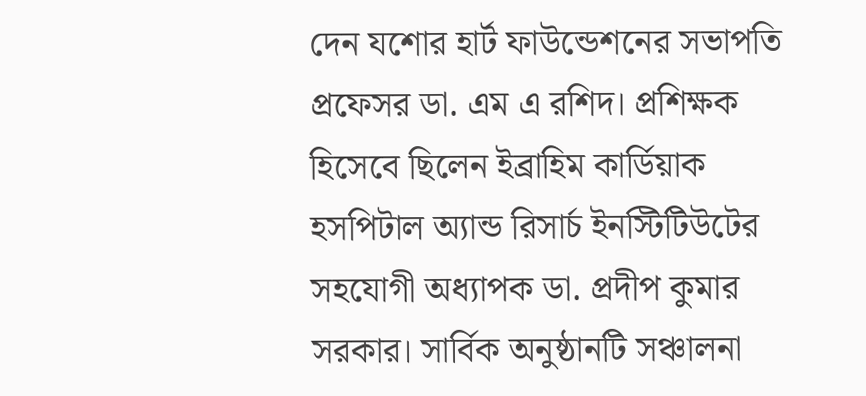দেন যশোর হার্ট ফাউন্ডেশনের সভাপতি প্রফেসর ডা. এম এ রশিদ। প্রশিক্ষক হিসেবে ছিলেন ইব্রাহিম কার্ডিয়াক হসপিটাল অ্যান্ড রিসার্চ ইনস্টিটিউটের সহযোগী অধ্যাপক ডা. প্রদীপ কুমার সরকার। সার্বিক অনুষ্ঠানটি সঞ্চালনা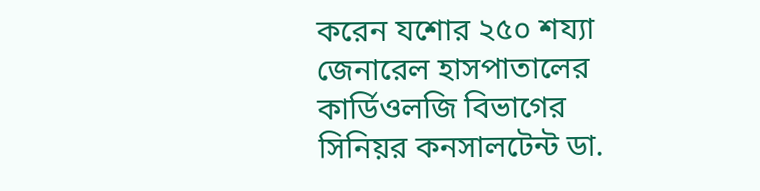করেন যশোর ২৫০ শয্যা জেনারেল হাসপাতালের কার্ডিওলজি বিভাগের সিনিয়র কনসালটেন্ট ডা.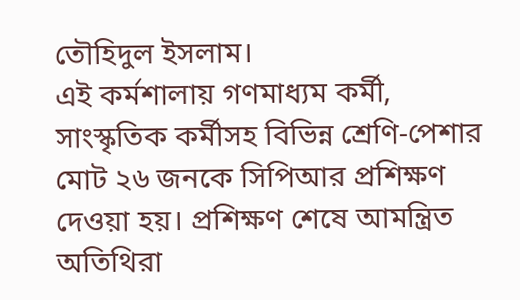তৌহিদুল ইসলাম।
এই কর্মশালায় গণমাধ্যম কর্মী, সাংস্কৃতিক কর্মীসহ বিভিন্ন শ্রেণি-পেশার মোট ২৬ জনকে সিপিআর প্রশিক্ষণ দেওয়া হয়। প্রশিক্ষণ শেষে আমন্ত্রিত অতিথিরা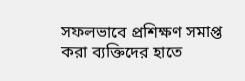সফলভাবে প্রশিক্ষণ সমাপ্ত করা ব্যক্তিদের হাতে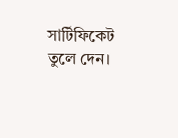সার্টিফিকেট তুলে দেন।